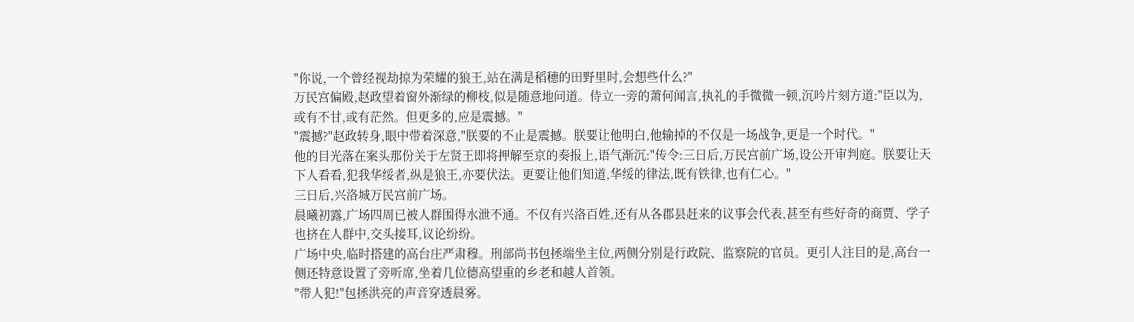"你说,一个曾经视劫掠为荣耀的狼王,站在满是稻穗的田野里时,会想些什么?"
万民宫偏殿,赵政望着窗外渐绿的柳枝,似是随意地问道。侍立一旁的萧何闻言,执礼的手微微一顿,沉吟片刻方道:"臣以为,或有不甘,或有茫然。但更多的,应是震撼。"
"震撼?"赵政转身,眼中带着深意,"朕要的不止是震撼。朕要让他明白,他输掉的不仅是一场战争,更是一个时代。"
他的目光落在案头那份关于左贤王即将押解至京的奏报上,语气渐沉:"传令:三日后,万民宫前广场,设公开审判庭。朕要让天下人看看,犯我华绥者,纵是狼王,亦要伏法。更要让他们知道,华绥的律法,既有铁律,也有仁心。"
三日后,兴洛城万民宫前广场。
晨曦初露,广场四周已被人群围得水泄不通。不仅有兴洛百姓,还有从各郡县赶来的议事会代表,甚至有些好奇的商贾、学子也挤在人群中,交头接耳,议论纷纷。
广场中央,临时搭建的高台庄严肃穆。刑部尚书包拯端坐主位,两侧分别是行政院、监察院的官员。更引人注目的是,高台一侧还特意设置了旁听席,坐着几位德高望重的乡老和越人首领。
"带人犯!"包拯洪亮的声音穿透晨雾。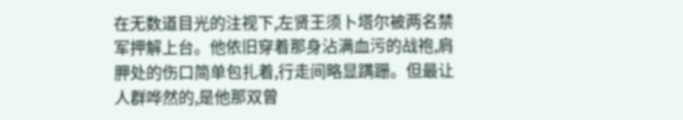在无数道目光的注视下,左贤王须卜塔尔被两名禁军押解上台。他依旧穿着那身沾满血污的战袍,肩胛处的伤口简单包扎着,行走间略显蹒跚。但最让人群哗然的,是他那双曾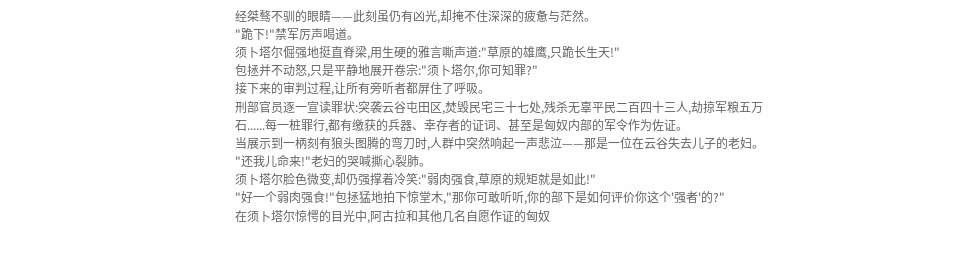经桀骜不驯的眼睛——此刻虽仍有凶光,却掩不住深深的疲惫与茫然。
"跪下!"禁军厉声喝道。
须卜塔尔倔强地挺直脊梁,用生硬的雅言嘶声道:"草原的雄鹰,只跪长生天!"
包拯并不动怒,只是平静地展开卷宗:"须卜塔尔,你可知罪?"
接下来的审判过程,让所有旁听者都屏住了呼吸。
刑部官员逐一宣读罪状:突袭云谷屯田区,焚毁民宅三十七处,残杀无辜平民二百四十三人,劫掠军粮五万石......每一桩罪行,都有缴获的兵器、幸存者的证词、甚至是匈奴内部的军令作为佐证。
当展示到一柄刻有狼头图腾的弯刀时,人群中突然响起一声悲泣——那是一位在云谷失去儿子的老妇。
"还我儿命来!"老妇的哭喊撕心裂肺。
须卜塔尔脸色微变,却仍强撑着冷笑:"弱肉强食,草原的规矩就是如此!"
"好一个弱肉强食!"包拯猛地拍下惊堂木,"那你可敢听听,你的部下是如何评价你这个'强者'的?"
在须卜塔尔惊愕的目光中,阿古拉和其他几名自愿作证的匈奴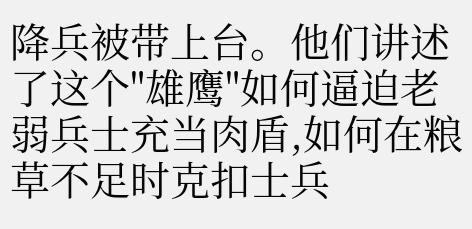降兵被带上台。他们讲述了这个"雄鹰"如何逼迫老弱兵士充当肉盾,如何在粮草不足时克扣士兵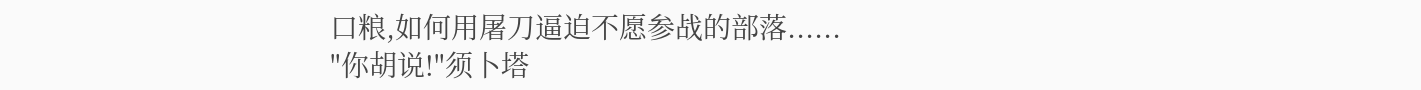口粮,如何用屠刀逼迫不愿参战的部落......
"你胡说!"须卜塔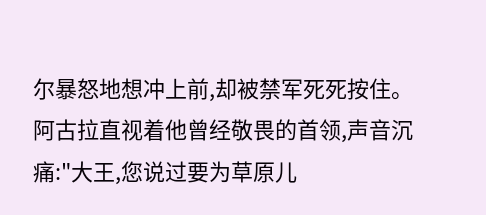尔暴怒地想冲上前,却被禁军死死按住。
阿古拉直视着他曾经敬畏的首领,声音沉痛:"大王,您说过要为草原儿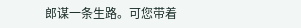郎谋一条生路。可您带着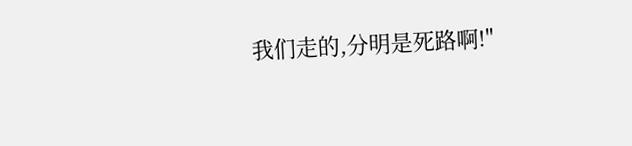我们走的,分明是死路啊!"